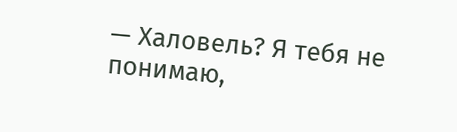— Халовель? Я тебя не понимаю,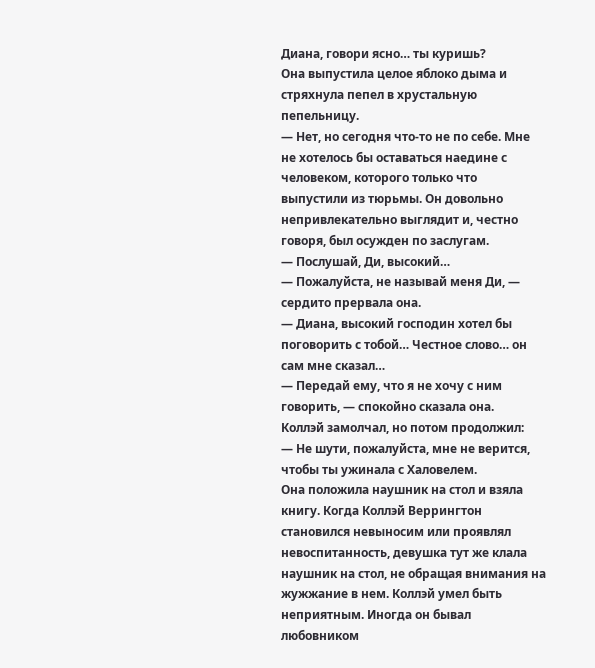Диана, говори ясно… ты куришь?
Она выпустила целое яблоко дыма и стряхнула пепел в хрустальную пепельницу.
— Нет, но сегодня что-то не по себе. Мне не хотелось бы оставаться наедине с человеком, которого только что выпустили из тюрьмы. Он довольно непривлекательно выглядит и, честно говоря, был осужден по заслугам.
— Послушай, Ди, высокий…
— Пожалуйста, не называй меня Ди, — сердито прервала она.
— Диана, высокий господин хотел бы поговорить с тобой… Честное слово… он сам мне сказал…
— Передай ему, что я не хочу с ним говорить, — спокойно сказала она.
Коллэй замолчал, но потом продолжил:
— Не шути, пожалуйста, мне не верится, чтобы ты ужинала с Халовелем.
Она положила наушник на стол и взяла книгу. Когда Коллэй Веррингтон становился невыносим или проявлял невоспитанность, девушка тут же клала наушник на стол, не обращая внимания на жужжание в нем. Коллэй умел быть неприятным. Иногда он бывал любовником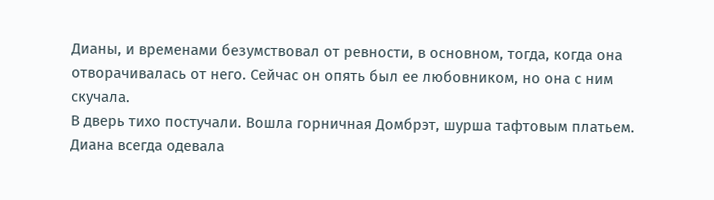Дианы, и временами безумствовал от ревности, в основном, тогда, когда она отворачивалась от него. Сейчас он опять был ее любовником, но она с ним скучала.
В дверь тихо постучали. Вошла горничная Домбрэт, шурша тафтовым платьем. Диана всегда одевала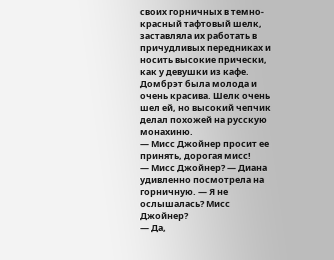своих горничных в темно-красный тафтовый шелк, заставляла их работать в причудливых передниках и носить высокие прически, как у девушки из кафе. Домбрэт была молода и очень красива. Шелк очень шел ей, но высокий чепчик делал похожей на русскую монахиню.
— Мисс Джойнер просит ее принять, дорогая мисс!
— Мисс Джойнер? — Диана удивленно посмотрела на горничную. — Я не ослышалась? Мисс Джойнер?
— Да,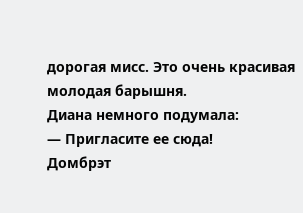дорогая мисс. Это очень красивая молодая барышня.
Диана немного подумала:
— Пригласите ее сюда!
Домбрэт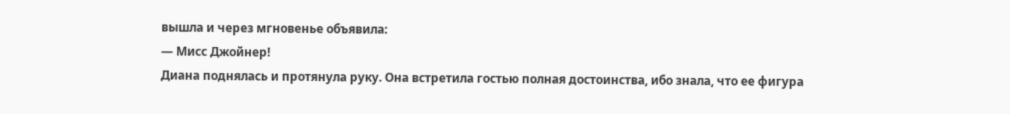вышла и через мгновенье объявила:
— Мисс Джойнер!
Диана поднялась и протянула руку. Она встретила гостью полная достоинства, ибо знала, что ее фигура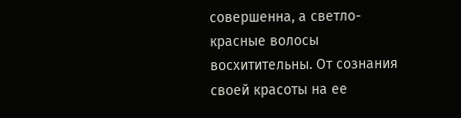совершенна, а светло-красные волосы восхитительны. От сознания своей красоты на ее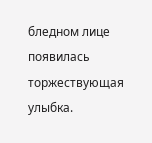бледном лице появилась торжествующая улыбка.